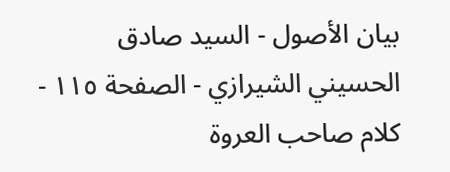بيان الأصول - السيد صادق الحسيني الشيرازي - الصفحة ١١٥ - كلام صاحب العروة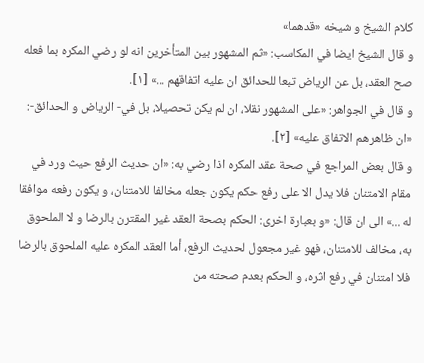كلام الشيخ و شيخه «قدهما»
و قال الشيخ ايضا في المكاسب: «ثم المشهور بين المتأخرين انه لو رضي المكره بما فعله صح العقد، بل عن الرياض تبعا للحدائق ان عليه اتفاقهم ...» [١].
و قال في الجواهر: «على المشهور نقلا، ان لم يكن تحصيلا، بل في- الرياض و الحدائق-: «ان ظاهرهم الاتفاق عليه» [٢].
و قال بعض المراجع في صحة عقد المكره اذا رضي به: «ان حديث الرفع حيث ورد في مقام الامتنان فلا يدل الا على رفع حكم يكون جعله مخالفا للامتنان، و يكون رفعه موافقا له ...» الى ان قال: «و بعبارة اخرى: الحكم بصحة العقد غير المقترن بالرضا و لا الملحوق به، مخالف للامتنان، فهو غير مجعول لحديث الرفع، أما العقد المكره عليه الملحوق بالرضا فلا امتنان في رفع اثره، و الحكم بعدم صحته من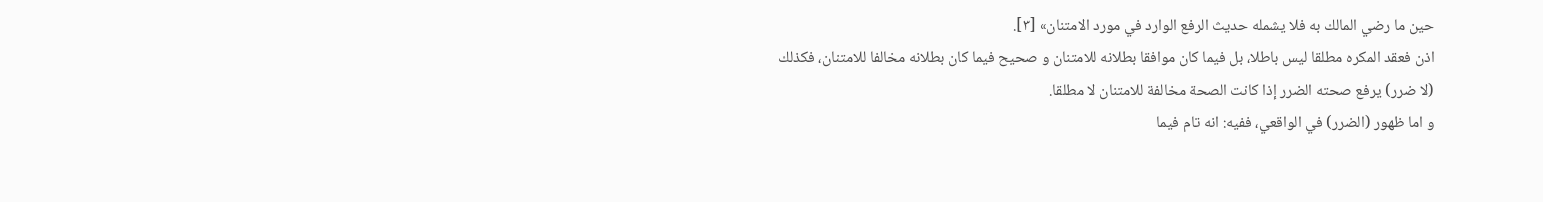حين ما رضي المالك به فلا يشمله حديث الرفع الوارد في مورد الامتنان» [٣].
اذن فعقد المكره مطلقا ليس باطلا، بل فيما كان موافقا بطلانه للامتنان و صحيح فيما كان بطلانه مخالفا للامتنان، فكذلك (لا ضرر) يرفع صحته الضرر إذا كانت الصحة مخالفة للامتنان لا مطلقا.
و اما ظهور (الضرر) في الواقعي، ففيه: انه تام فيما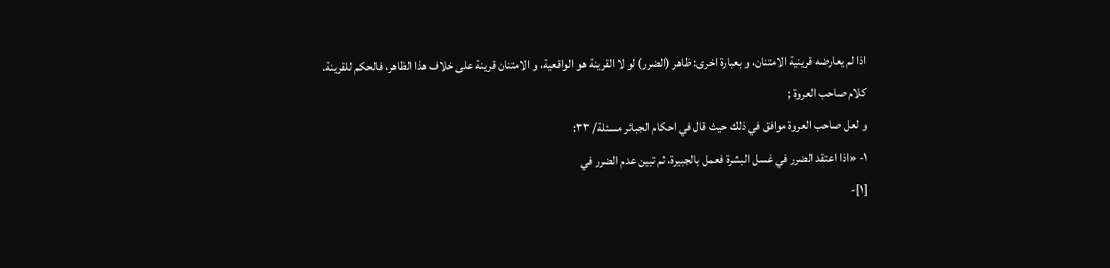اذا لم يعارضه قرينية الامتنان، و بعبارة اخرى: ظاهر (الضرر) لو لا القرينة هو الواقعية، و الامتنان قرينة على خلاف هذا الظاهر، فالحكم للقرينة.
كلام صاحب العروة ;
و لعل صاحب العروة موافق في ذلك حيث قال في احكام الجبائر مسئلة/ ٣٣:
١- «اذا اعتقد الضرر في غسل البشرة فعمل بالجبيرة، ثم تبين عدم الضرر في
[١]-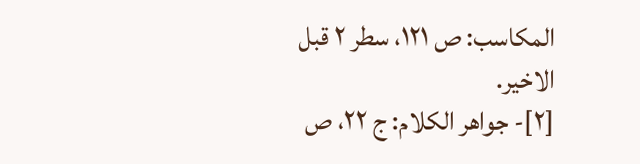المكاسب: ص ١٢١، سطر ٢ قبل الاخير.
[٢]- جواهر الكلام: ج ٢٢، ص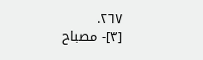٢٦٧.
[٣]- مصباح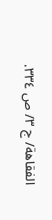الفقاهة/ ج ٣/ ص ٣٣٤.